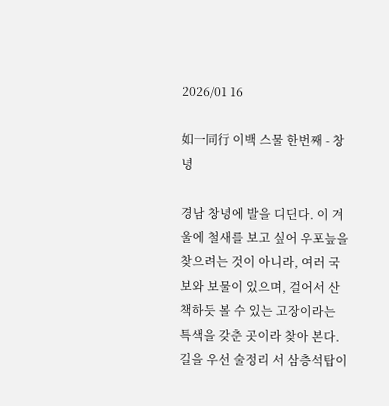2026/01 16

如一同行 이백 스물 한번째 - 창녕

경남 창녕에 발을 디딘다. 이 겨울에 철새를 보고 싶어 우포늪을 찾으려는 것이 아니라, 여러 국보와 보물이 있으며, 걸어서 산책하듯 볼 수 있는 고장이라는 특색을 갖춘 곳이라 찾아 본다. 길을 우선 술정리 서 삼층석탑이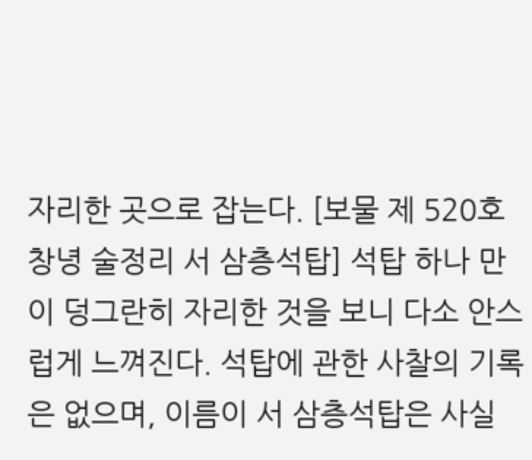자리한 곳으로 잡는다. [보물 제 520호 창녕 술정리 서 삼층석탑] 석탑 하나 만이 덩그란히 자리한 것을 보니 다소 안스럽게 느껴진다. 석탑에 관한 사찰의 기록은 없으며, 이름이 서 삼층석탑은 사실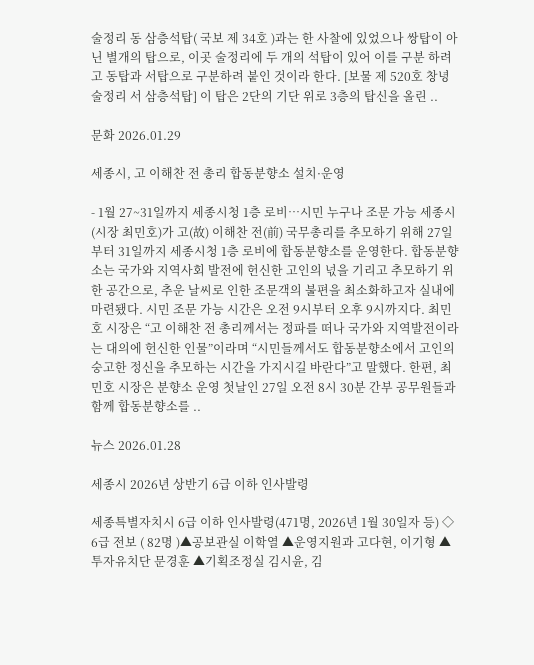술정리 동 삼층석탑( 국보 제 34호 )과는 한 사찰에 있었으나 쌍탑이 아닌 별개의 탑으로, 이곳 술정리에 두 개의 석탑이 있어 이를 구분 하려고 동탑과 서탑으로 구분하려 붙인 것이라 한다. [보물 제 520호 창녕 술정리 서 삼층석탑] 이 탑은 2단의 기단 위로 3층의 탑신을 올린 ..

문화 2026.01.29

세종시, 고 이해찬 전 총리 합동분향소 설치·운영

- 1월 27~31일까지 세종시청 1층 로비…시민 누구나 조문 가능 세종시(시장 최민호)가 고(故) 이해찬 전(前) 국무총리를 추모하기 위해 27일부터 31일까지 세종시청 1층 로비에 합동분향소를 운영한다. 합동분향소는 국가와 지역사회 발전에 헌신한 고인의 넋을 기리고 추모하기 위한 공간으로, 추운 날씨로 인한 조문객의 불편을 최소화하고자 실내에 마련됐다. 시민 조문 가능 시간은 오전 9시부터 오후 9시까지다. 최민호 시장은 “고 이해찬 전 총리께서는 정파를 떠나 국가와 지역발전이라는 대의에 헌신한 인물”이라며 “시민들께서도 합동분향소에서 고인의 숭고한 정신을 추모하는 시간을 가지시길 바란다”고 말했다. 한편, 최민호 시장은 분향소 운영 첫날인 27일 오전 8시 30분 간부 공무원들과 함께 합동분향소를 ..

뉴스 2026.01.28

세종시 2026년 상반기 6급 이하 인사발령

세종특별자치시 6급 이하 인사발령(471명, 2026년 1월 30일자 등) ◇ 6급 전보 ( 82명 )▲공보관실 이학열 ▲운영지원과 고다현, 이기형 ▲투자유치단 문경훈 ▲기획조정실 김시윤, 김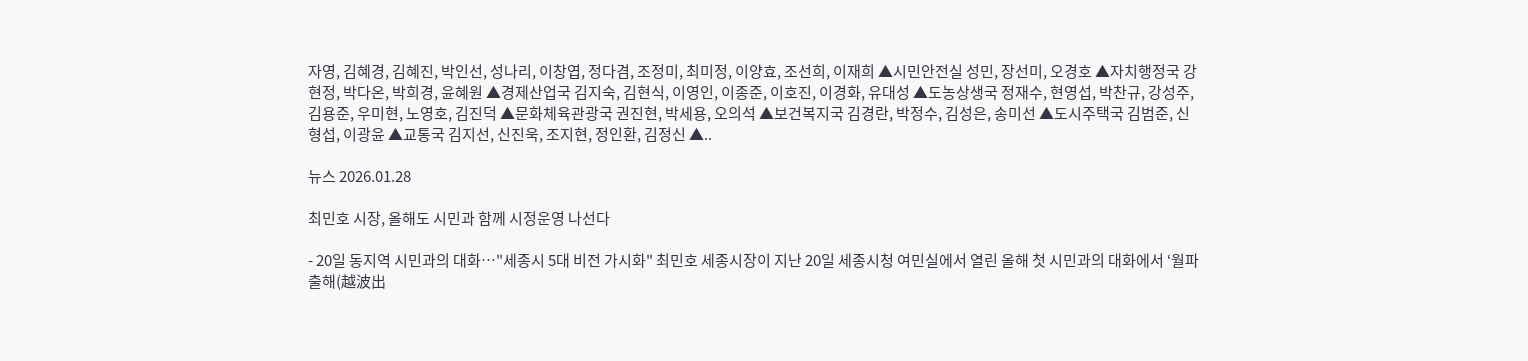자영, 김혜경, 김혜진, 박인선, 성나리, 이창엽, 정다겸, 조정미, 최미정, 이양효, 조선희, 이재희 ▲시민안전실 성민, 장선미, 오경호 ▲자치행정국 강현정, 박다온, 박희경, 윤혜원 ▲경제산업국 김지숙, 김현식, 이영인, 이종준, 이호진, 이경화, 유대성 ▲도농상생국 정재수, 현영섭, 박찬규, 강성주, 김용준, 우미현, 노영호, 김진덕 ▲문화체육관광국 권진현, 박세용, 오의석 ▲보건복지국 김경란, 박정수, 김성은, 송미선 ▲도시주택국 김범준, 신형섭, 이광윤 ▲교통국 김지선, 신진욱, 조지현, 정인환, 김정신 ▲..

뉴스 2026.01.28

최민호 시장, 올해도 시민과 함께 시정운영 나선다

- 20일 동지역 시민과의 대화…"세종시 5대 비전 가시화" 최민호 세종시장이 지난 20일 세종시청 여민실에서 열린 올해 첫 시민과의 대화에서 ‘월파출해(越波出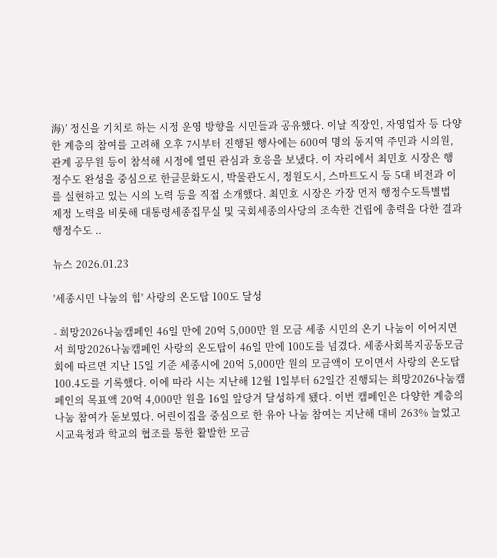海)’ 정신을 기치로 하는 시정 운영 방향을 시민들과 공유했다. 이날 직장인, 자영업자 등 다양한 계층의 참여를 고려해 오후 7시부터 진행된 행사에는 600여 명의 동지역 주민과 시의원, 관계 공무원 등이 참석해 시정에 열띤 관심과 호응을 보냈다. 이 자리에서 최민호 시장은 행정수도 완성을 중심으로 한글문화도시, 박물관도시, 정원도시, 스마트도시 등 5대 비전과 이를 실현하고 있는 시의 노력 등을 직접 소개했다. 최민호 시장은 가장 먼저 행정수도특별법 제정 노력을 비롯해 대통령세종집무실 및 국회세종의사당의 조속한 건립에 총력을 다한 결과 행정수도 ..

뉴스 2026.01.23

'세종시민 나눔의 힘' 사랑의 온도탑 100도 달성

- 희망2026나눔캠페인 46일 만에 20억 5,000만 원 모금 세종 시민의 온기 나눔이 이어지면서 희망2026나눔캠페인 사랑의 온도탑이 46일 만에 100도를 넘겼다. 세종사회복지공동모금회에 따르면 지난 15일 기준 세종시에 20억 5,000만 원의 모금액이 모이면서 사랑의 온도탑 100.4도를 기록했다. 이에 따라 시는 지난해 12월 1일부터 62일간 진행되는 희망2026나눔캠페인의 목표액 20억 4,000만 원을 16일 앞당겨 달성하게 됐다. 이번 캠페인은 다양한 계층의 나눔 참여가 돋보였다. 어린이집을 중심으로 한 유아 나눔 참여는 지난해 대비 263% 늘었고 시교육청과 학교의 협조를 통한 활발한 모금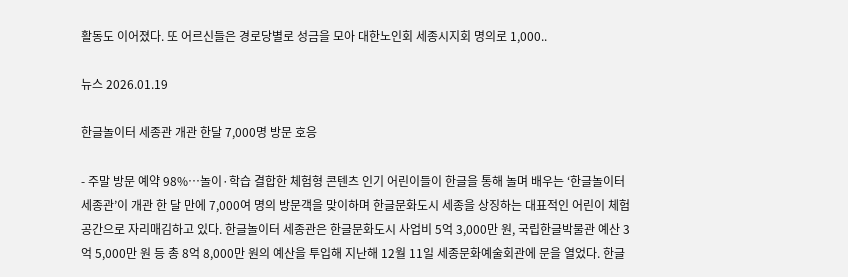활동도 이어졌다. 또 어르신들은 경로당별로 성금을 모아 대한노인회 세종시지회 명의로 1,000..

뉴스 2026.01.19

한글놀이터 세종관 개관 한달 7,000명 방문 호응

- 주말 방문 예약 98%…놀이·학습 결합한 체험형 콘텐츠 인기 어린이들이 한글을 통해 놀며 배우는 ‘한글놀이터 세종관’이 개관 한 달 만에 7,000여 명의 방문객을 맞이하며 한글문화도시 세종을 상징하는 대표적인 어린이 체험 공간으로 자리매김하고 있다. 한글놀이터 세종관은 한글문화도시 사업비 5억 3,000만 원, 국립한글박물관 예산 3억 5,000만 원 등 총 8억 8,000만 원의 예산을 투입해 지난해 12월 11일 세종문화예술회관에 문을 열었다. 한글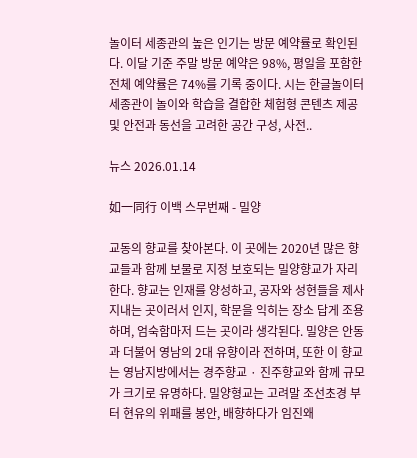놀이터 세종관의 높은 인기는 방문 예약률로 확인된다. 이달 기준 주말 방문 예약은 98%, 평일을 포함한 전체 예약률은 74%를 기록 중이다. 시는 한글놀이터 세종관이 놀이와 학습을 결합한 체험형 콘텐츠 제공 및 안전과 동선을 고려한 공간 구성, 사전..

뉴스 2026.01.14

如一同行 이백 스무번째 - 밀양

교동의 향교를 찾아본다. 이 곳에는 2020년 많은 향교들과 함께 보물로 지정 보호되는 밀양향교가 자리한다. 향교는 인재를 양성하고, 공자와 성현들을 제사 지내는 곳이러서 인지, 학문을 익히는 장소 답게 조용하며, 엄숙함마저 드는 곳이라 생각된다. 밀양은 안동과 더불어 영남의 2대 유향이라 전하며, 또한 이 향교는 영남지방에서는 경주향교 · 진주향교와 함께 규모가 크기로 유명하다. 밀양형교는 고려말 조선초경 부터 현유의 위패를 봉안, 배향하다가 임진왜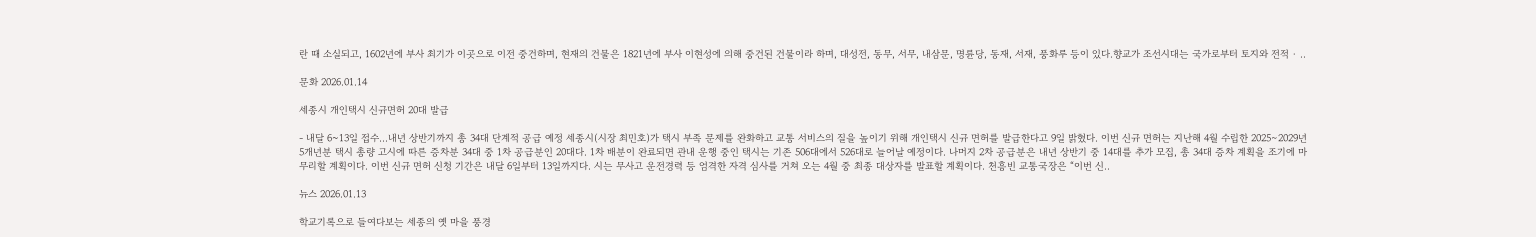란 때 소실되고, 1602년에 부사 최기가 이곳으로 이전 중건하며, 현재의 건물은 1821년에 부사 이현성에 의해 중건된 건물이라 하며, 대성전, 동무, 서무, 내삼문, 명륜당, 동재, 서재, 풍화루 등이 있다.향교가 조선시대는 국가로부터 토지와 전적 · ..

문화 2026.01.14

세종시 개인택시 신규면허 20대 발급

- 내달 6~13일 접수…내년 상반기까지 총 34대 단계적 공급 예정 세종시(시장 최민호)가 택시 부족 문제를 완화하고 교통 서비스의 질을 높이기 위해 개인택시 신규 면허를 발급한다고 9일 밝혔다. 이번 신규 면허는 지난해 4월 수립한 2025∼2029년 5개년분 택시 총량 고시에 따른 증차분 34대 중 1차 공급분인 20대다. 1차 배분이 완료되면 관내 운행 중인 택시는 기존 506대에서 526대로 늘어날 예정이다. 나머지 2차 공급분은 내년 상반기 중 14대를 추가 모집, 총 34대 증차 계획을 조기에 마무리할 계획이다. 이번 신규 면허 신청 기간은 내달 6일부터 13일까지다. 시는 무사고 운전경력 등 엄격한 자격 심사를 거쳐 오는 4월 중 최종 대상자를 발표할 계획이다. 천흥빈 교통국장은 “이번 신..

뉴스 2026.01.13

학교기록으로 들여다보는 세종의 옛 마을 풍경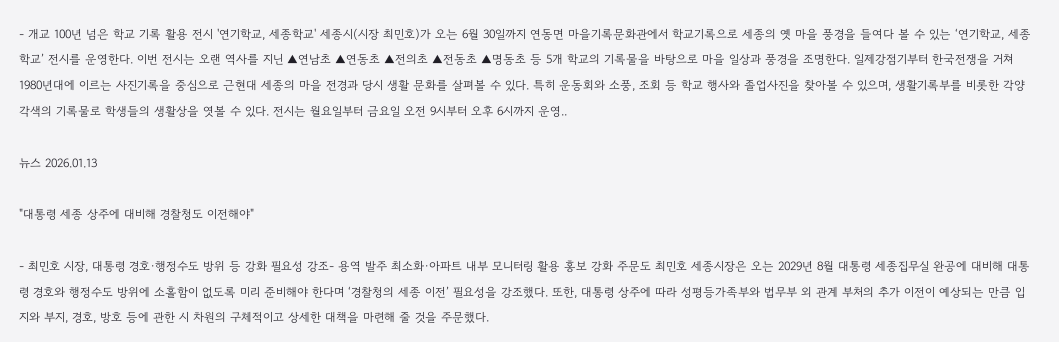- 개교 100년 넘은 학교 기록 활용 전시 '연기학교, 세종학교' 세종시(시장 최민호)가 오는 6월 30일까지 연동면 마을기록문화관에서 학교기록으로 세종의 옛 마을 풍경을 들여다 볼 수 있는 ‘연기학교, 세종학교’ 전시를 운영한다. 이번 전시는 오랜 역사를 지닌 ▲연남초 ▲연동초 ▲전의초 ▲전동초 ▲명동초 등 5개 학교의 기록물을 바탕으로 마을 일상과 풍경을 조명한다. 일제강점기부터 한국전쟁을 거쳐 1980년대에 이르는 사진기록을 중심으로 근현대 세종의 마을 전경과 당시 생활 문화를 살펴볼 수 있다. 특히 운동회와 소풍, 조회 등 학교 행사와 졸업사진을 찾아볼 수 있으며, 생활기록부를 비롯한 각양각색의 기록물로 학생들의 생활상을 엿볼 수 있다. 전시는 월요일부터 금요일 오전 9시부터 오후 6시까지 운영..

뉴스 2026.01.13

"대통령 세종 상주에 대비해 경찰청도 이전해야"

- 최민호 시장, 대통령 경호·행정수도 방위 등 강화 필요성 강조- 용역 발주 최소화·아파트 내부 모니터링 활용 홍보 강화 주문도 최민호 세종시장은 오는 2029년 8월 대통령 세종집무실 완공에 대비해 대통령 경호와 행정수도 방위에 소홀함이 없도록 미리 준비해야 한다며 ‘경찰청의 세종 이전’ 필요성을 강조했다. 또한, 대통령 상주에 따라 성평등가족부와 법무부 외 관계 부처의 추가 이전이 예상되는 만큼 입지와 부지, 경호, 방호 등에 관한 시 차원의 구체적이고 상세한 대책을 마련해 줄 것을 주문했다.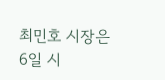최민호 시장은 6일 시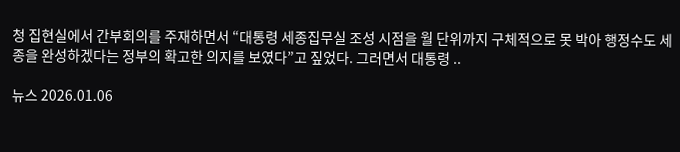청 집현실에서 간부회의를 주재하면서 “대통령 세종집무실 조성 시점을 월 단위까지 구체적으로 못 박아 행정수도 세종을 완성하겠다는 정부의 확고한 의지를 보였다”고 짚었다. 그러면서 대통령 ..

뉴스 2026.01.06